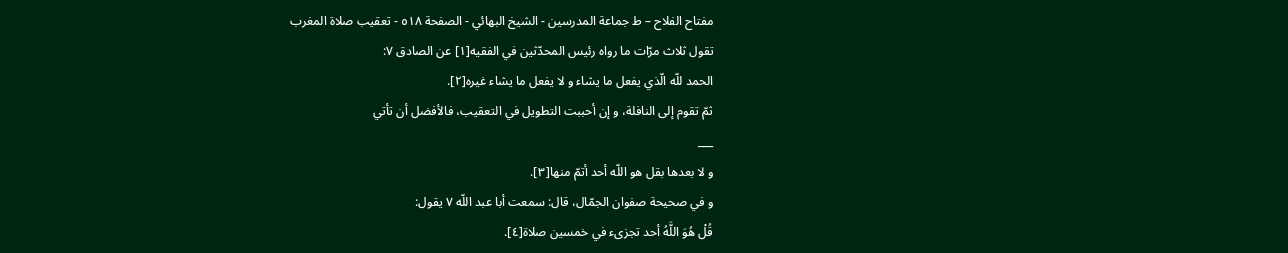مفتاح الفلاح – ط جماعة المدرسين - الشيخ البهائي - الصفحة ٥١٨ - تعقيب صلاة المغرب
تقول ثلاث مرّات ما رواه رئيس المحدّثين في الفقيه[١] عن الصادق ٧:
الحمد للّه الّذي يفعل ما يشاء و لا يفعل ما يشاء غيره[٢].
ثمّ تقوم إلى النافلة، و إن أحببت التطويل في التعقيب، فالأفضل أن تأتي
___
و لا بعدها بقل هو اللّه أحد أتمّ منها[٣].
و في صحيحة صفوان الجمّال، قال: سمعت أبا عبد اللّه ٧ يقول:
قُلْ هُوَ اللَّهُ أحد تجزىء في خمسين صلاة[٤].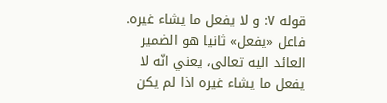قوله ٧: و لا يفعل ما يشاء غيره.
فاعل «يفعل» ثانيا هو الضمير العائد اليه تعالى، يعني انّه لا يفعل ما يشاء غيره اذا لم يكن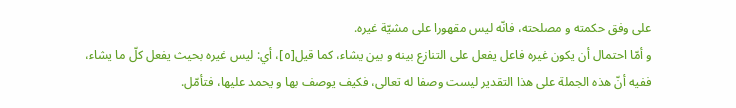على وفق حكمته و مصلحته، فانّه ليس مقهورا على مشيّة غيره.
و أمّا احتمال أن يكون غيره فاعل يفعل على التنازع بينه و بين يشاء، كما قيل[٥]، أي: ليس غيره بحيث يفعل كلّ ما يشاء، ففيه أنّ هذه الجملة على هذا التقدير ليست وصفا له تعالى، فكيف يوصف بها و يحمد عليها، فتأمّل.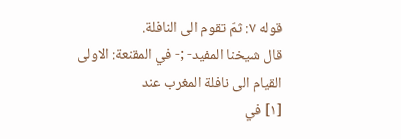قوله ٧: ثمّ تقوم الى النافلة.
قال شيخنا المفيد- ;- في المقنعة: الاولى القيام الى نافلة المغرب عند
[١] في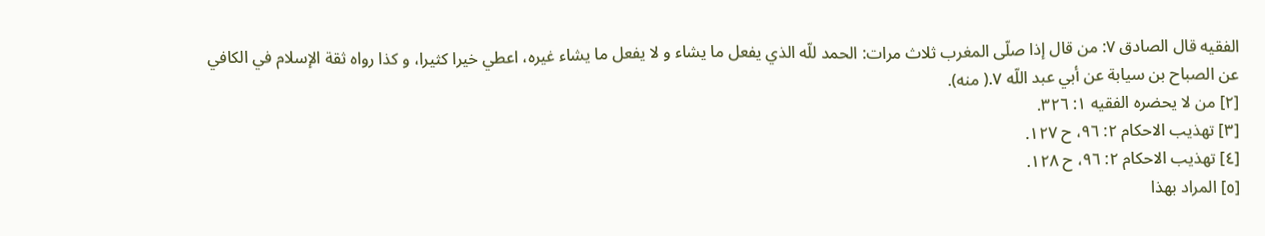الفقيه قال الصادق ٧: من قال إذا صلّى المغرب ثلاث مرات: الحمد للّه الذي يفعل ما يشاء و لا يفعل ما يشاء غيره، اعطي خيرا كثيرا، و كذا رواه ثقة الإسلام في الكافي عن الصباح بن سيابة عن أبي عبد اللّه ٧.( منه).
[٢] من لا يحضره الفقيه ١: ٣٢٦.
[٣] تهذيب الاحكام ٢: ٩٦، ح ١٢٧.
[٤] تهذيب الاحكام ٢: ٩٦، ح ١٢٨.
[٥] المراد بهذا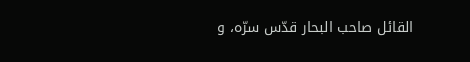القائل صاحب البحار قدّس سرّه، و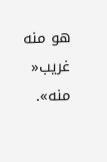هو منه غريب« منه».